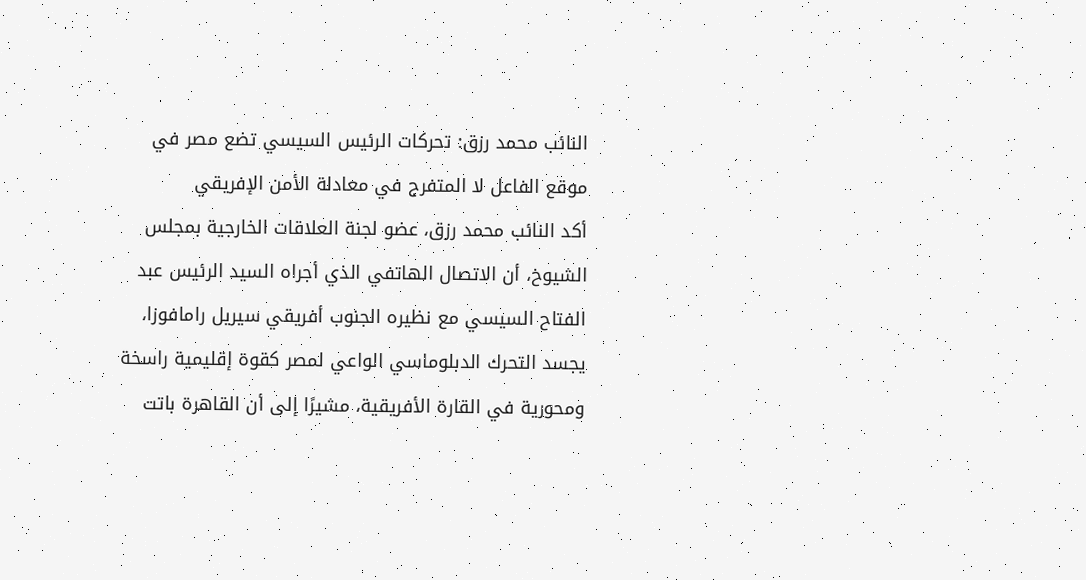النائب محمد رزق: تحركات الرئيس السيسي تضع مصر في موقع الفاعل لا المتفرج في معادلة الأمن الإفريقي
أكد النائب محمد رزق، عضو لجنة العلاقات الخارجية بمجلس الشيوخ، أن الاتصال الهاتفي الذي أجراه السيد الرئيس عبد الفتاح السيسي مع نظيره الجنوب أفريقي سيريل رامافوزا، يجسد التحرك الدبلوماسي الواعي لمصر كقوة إقليمية راسخة ومحورية في القارة الأفريقية، مشيرًا إلى أن القاهرة باتت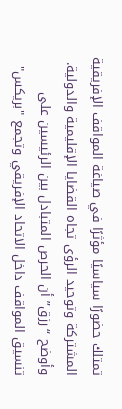تمتلك حضورًا سياسيًا مؤثرًا في صياغة المواقف الإفريقية المشتركة وتوحيد الرؤى تجاه القضايا الإقليمية والدولية.
وأوضح “رزق” أن الحرص المتبادل بين الرئيسين على تنسيق المواقف داخل الاتحاد الإفريقي وتجمع "بريكس"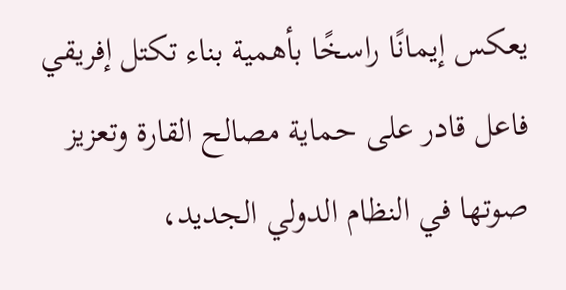يعكس إيمانًا راسخًا بأهمية بناء تكتل إفريقي فاعل قادر على حماية مصالح القارة وتعزيز صوتها في النظام الدولي الجديد،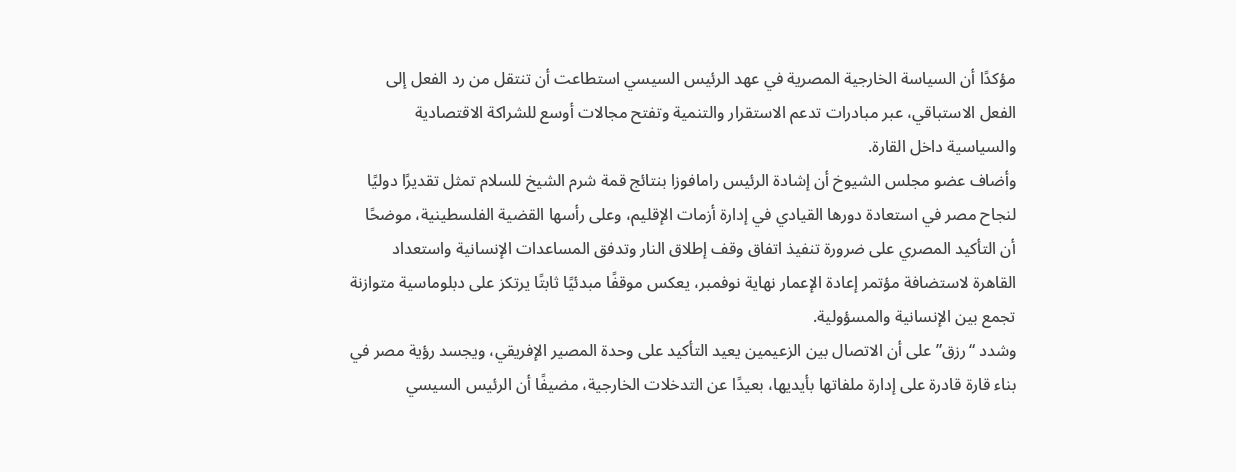مؤكدًا أن السياسة الخارجية المصرية في عهد الرئيس السيسي استطاعت أن تنتقل من رد الفعل إلى الفعل الاستباقي، عبر مبادرات تدعم الاستقرار والتنمية وتفتح مجالات أوسع للشراكة الاقتصادية والسياسية داخل القارة.
وأضاف عضو مجلس الشيوخ أن إشادة الرئيس رامافوزا بنتائج قمة شرم الشيخ للسلام تمثل تقديرًا دوليًا لنجاح مصر في استعادة دورها القيادي في إدارة أزمات الإقليم، وعلى رأسها القضية الفلسطينية، موضحًا أن التأكيد المصري على ضرورة تنفيذ اتفاق وقف إطلاق النار وتدفق المساعدات الإنسانية واستعداد القاهرة لاستضافة مؤتمر إعادة الإعمار نهاية نوفمبر، يعكس موقفًا مبدئيًا ثابتًا يرتكز على دبلوماسية متوازنة تجمع بين الإنسانية والمسؤولية.
وشدد “رزق” على أن الاتصال بين الزعيمين يعيد التأكيد على وحدة المصير الإفريقي، ويجسد رؤية مصر في بناء قارة قادرة على إدارة ملفاتها بأيديها، بعيدًا عن التدخلات الخارجية، مضيفًا أن الرئيس السيسي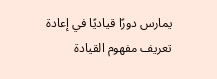يمارس دورًا قياديًا في إعادة تعريف مفهوم القيادة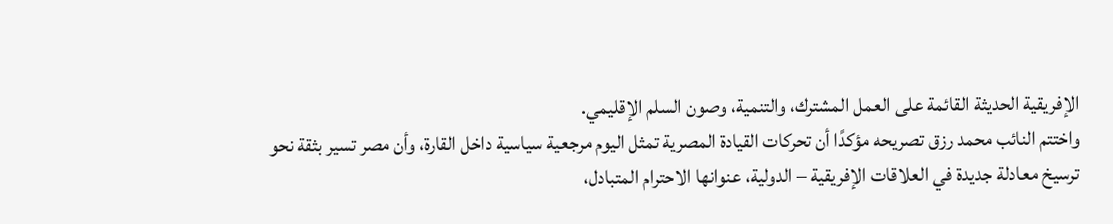الإفريقية الحديثة القائمة على العمل المشترك، والتنمية، وصون السلم الإقليمي.
واختتم النائب محمد رزق تصريحه مؤكدًا أن تحركات القيادة المصرية تمثل اليوم مرجعية سياسية داخل القارة، وأن مصر تسير بثقة نحو ترسيخ معادلة جديدة في العلاقات الإفريقية – الدولية، عنوانها الاحترام المتبادل،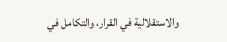والاستقلالية في القرار، والتكامل في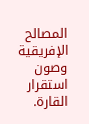المصالح الإفريقية وصون استقرار القارة.